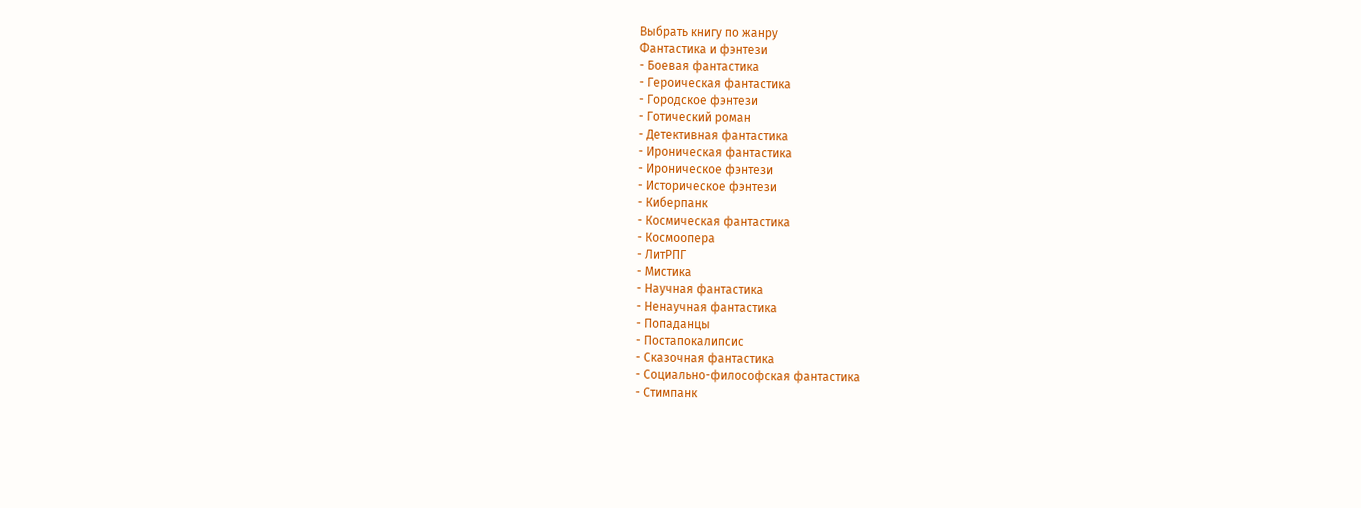Выбрать книгу по жанру
Фантастика и фэнтези
- Боевая фантастика
- Героическая фантастика
- Городское фэнтези
- Готический роман
- Детективная фантастика
- Ироническая фантастика
- Ироническое фэнтези
- Историческое фэнтези
- Киберпанк
- Космическая фантастика
- Космоопера
- ЛитРПГ
- Мистика
- Научная фантастика
- Ненаучная фантастика
- Попаданцы
- Постапокалипсис
- Сказочная фантастика
- Социально-философская фантастика
- Стимпанк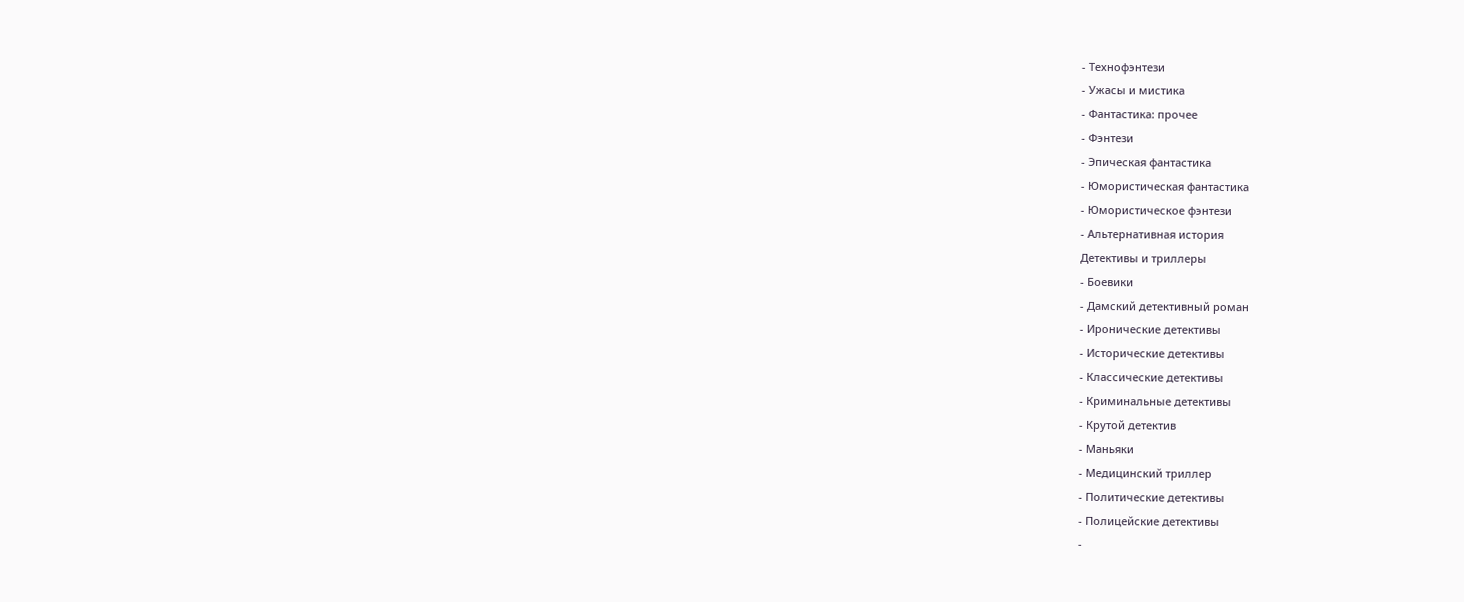- Технофэнтези
- Ужасы и мистика
- Фантастика: прочее
- Фэнтези
- Эпическая фантастика
- Юмористическая фантастика
- Юмористическое фэнтези
- Альтернативная история
Детективы и триллеры
- Боевики
- Дамский детективный роман
- Иронические детективы
- Исторические детективы
- Классические детективы
- Криминальные детективы
- Крутой детектив
- Маньяки
- Медицинский триллер
- Политические детективы
- Полицейские детективы
-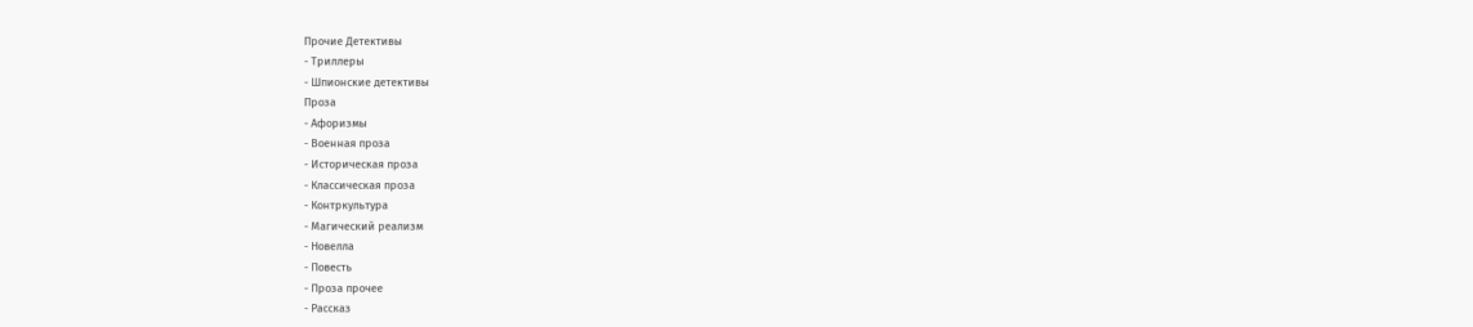Прочие Детективы
- Триллеры
- Шпионские детективы
Проза
- Афоризмы
- Военная проза
- Историческая проза
- Классическая проза
- Контркультура
- Магический реализм
- Новелла
- Повесть
- Проза прочее
- Рассказ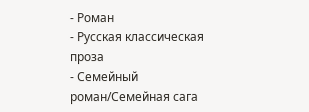- Роман
- Русская классическая проза
- Семейный роман/Семейная сага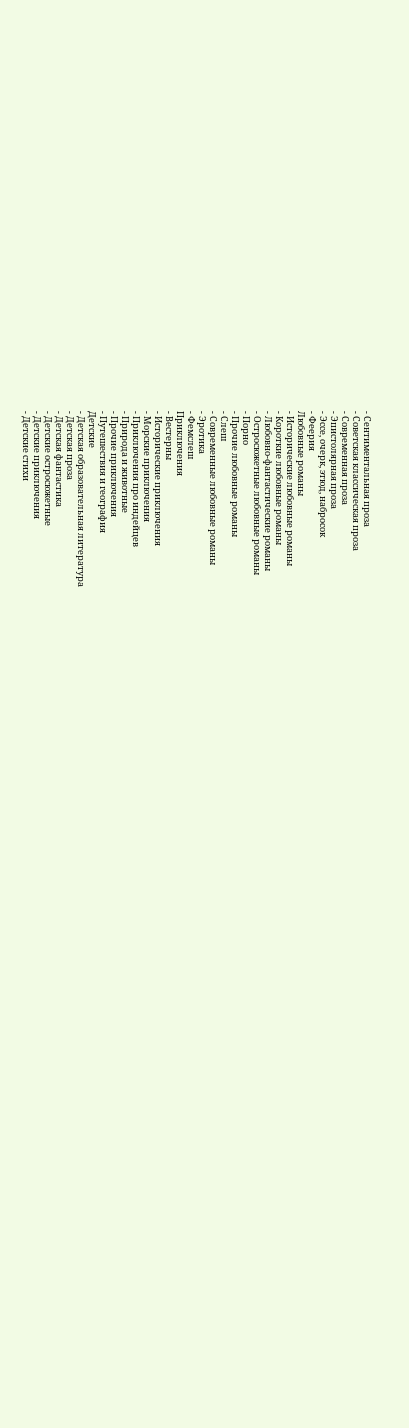- Сентиментальная проза
- Советская классическая проза
- Современная проза
- Эпистолярная проза
- Эссе, очерк, этюд, набросок
- Феерия
Любовные романы
- Исторические любовные романы
- Короткие любовные романы
- Любовно-фантастические романы
- Остросюжетные любовные романы
- Порно
- Прочие любовные романы
- Слеш
- Современные любовные романы
- Эротика
- Фемслеш
Приключения
- Вестерны
- Исторические приключения
- Морские приключения
- Приключения про индейцев
- Природа и животные
- Прочие приключения
- Путешествия и география
Детские
- Детская образовательная литература
- Детская проза
- Детская фантастика
- Детские остросюжетные
- Детские приключения
- Детские стихи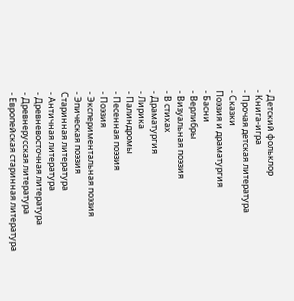- Детский фольклор
- Книга-игра
- Прочая детская литература
- Сказки
Поэзия и драматургия
- Басни
- Верлибры
- Визуальная поэзия
- В стихах
- Драматургия
- Лирика
- Палиндромы
- Песенная поэзия
- Поэзия
- Экспериментальная поэзия
- Эпическая поэзия
Старинная литература
- Античная литература
- Древневосточная литература
- Древнерусская литература
- Европейская старинная литература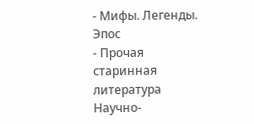- Мифы. Легенды. Эпос
- Прочая старинная литература
Научно-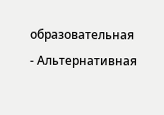образовательная
- Альтернативная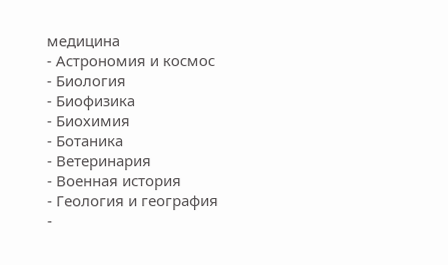медицина
- Астрономия и космос
- Биология
- Биофизика
- Биохимия
- Ботаника
- Ветеринария
- Военная история
- Геология и география
-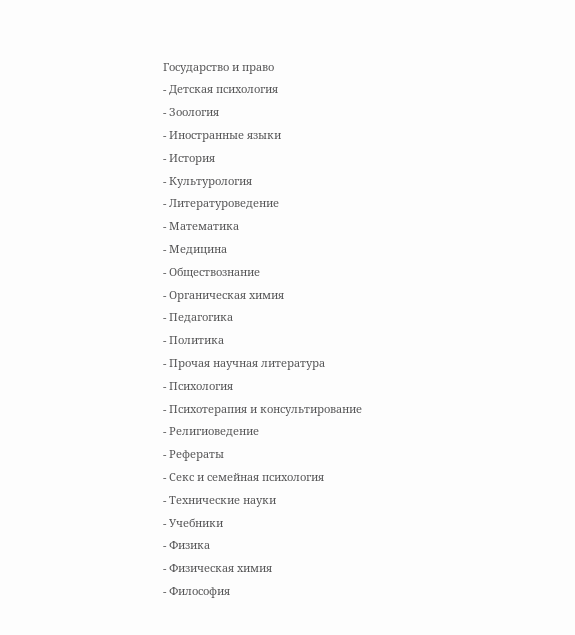Государство и право
- Детская психология
- Зоология
- Иностранные языки
- История
- Культурология
- Литературоведение
- Математика
- Медицина
- Обществознание
- Органическая химия
- Педагогика
- Политика
- Прочая научная литература
- Психология
- Психотерапия и консультирование
- Религиоведение
- Рефераты
- Секс и семейная психология
- Технические науки
- Учебники
- Физика
- Физическая химия
- Философия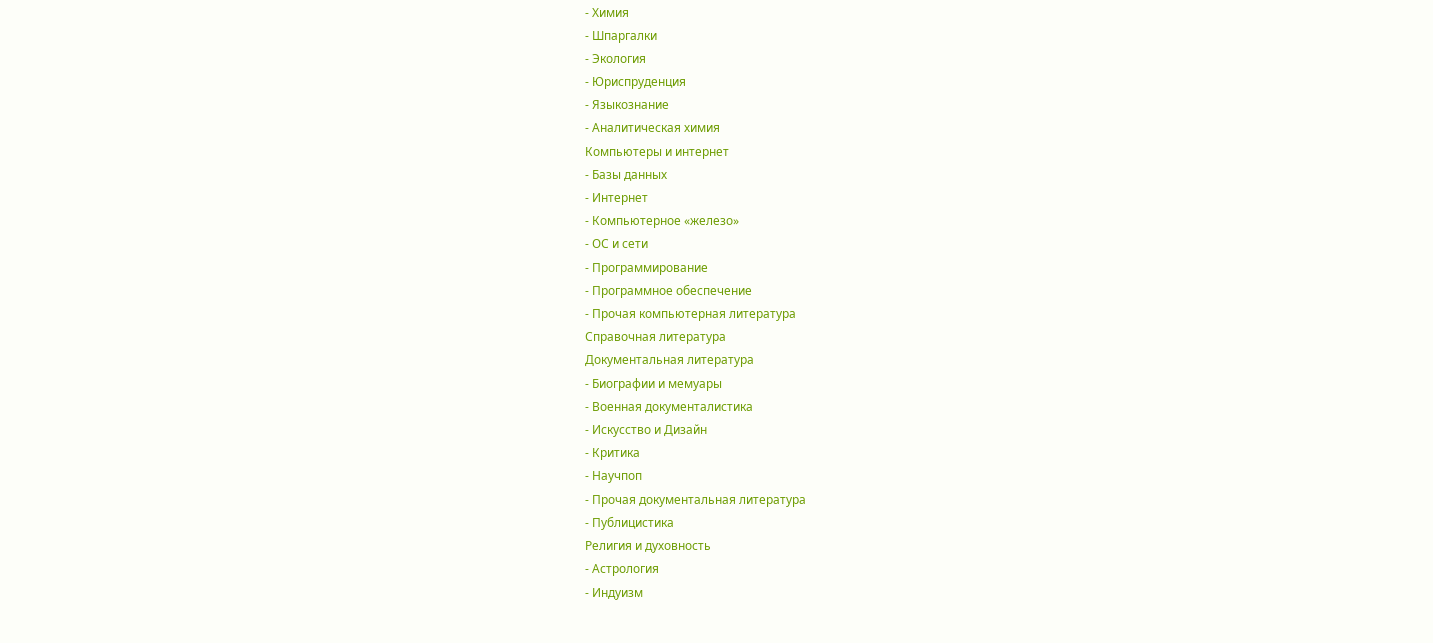- Химия
- Шпаргалки
- Экология
- Юриспруденция
- Языкознание
- Аналитическая химия
Компьютеры и интернет
- Базы данных
- Интернет
- Компьютерное «железо»
- ОС и сети
- Программирование
- Программное обеспечение
- Прочая компьютерная литература
Справочная литература
Документальная литература
- Биографии и мемуары
- Военная документалистика
- Искусство и Дизайн
- Критика
- Научпоп
- Прочая документальная литература
- Публицистика
Религия и духовность
- Астрология
- Индуизм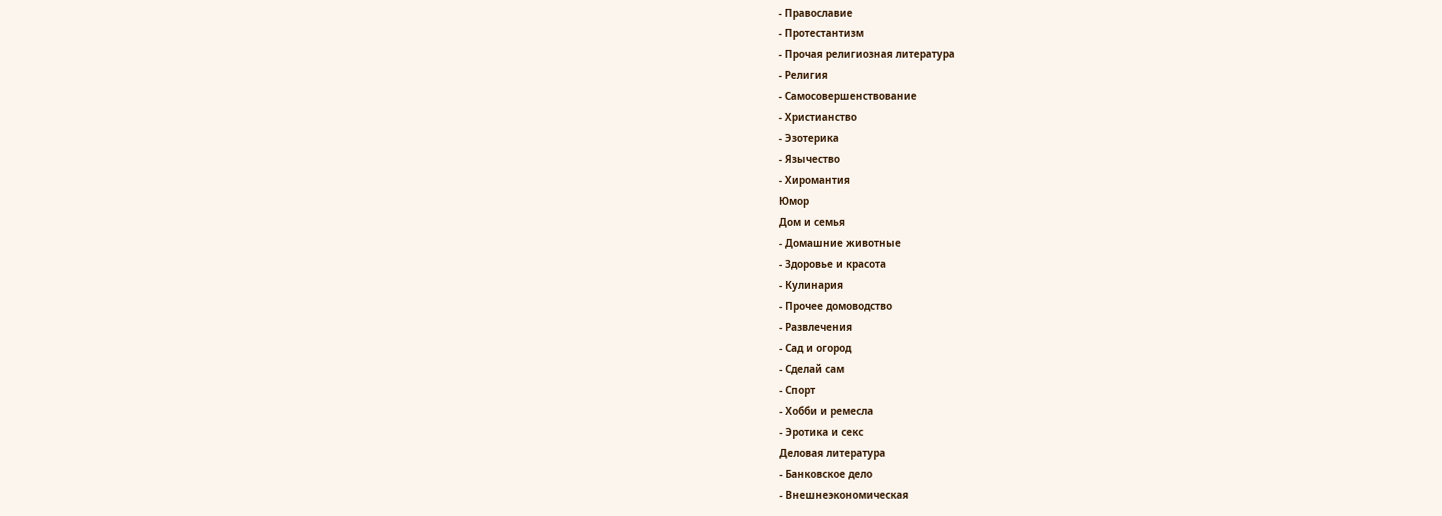- Православие
- Протестантизм
- Прочая религиозная литература
- Религия
- Самосовершенствование
- Христианство
- Эзотерика
- Язычество
- Хиромантия
Юмор
Дом и семья
- Домашние животные
- Здоровье и красота
- Кулинария
- Прочее домоводство
- Развлечения
- Сад и огород
- Сделай сам
- Спорт
- Хобби и ремесла
- Эротика и секс
Деловая литература
- Банковское дело
- Внешнеэкономическая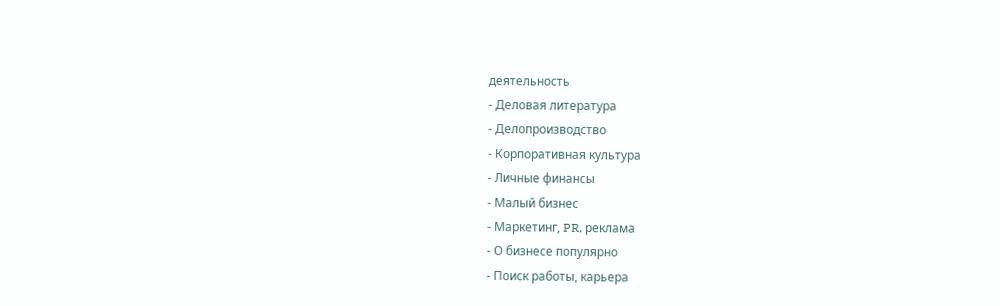деятельность
- Деловая литература
- Делопроизводство
- Корпоративная культура
- Личные финансы
- Малый бизнес
- Маркетинг, PR, реклама
- О бизнесе популярно
- Поиск работы, карьера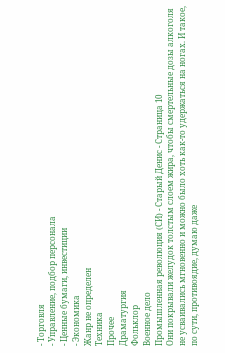- Торговля
- Управление, подбор персонала
- Ценные бумаги, инвестиции
- Экономика
Жанр не определен
Техника
Прочее
Драматургия
Фольклор
Военное дело
Промышленная революция (СИ) - Старый Денис - Страница 10
Они покрывали желудок толстым слоем жира, чтобы смертельные дозы алкоголя не усваивались мгновенно и можно было хоть как-то удержаться на ногах. И такое, по сути, противоядие, думаю даже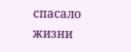спасало жизни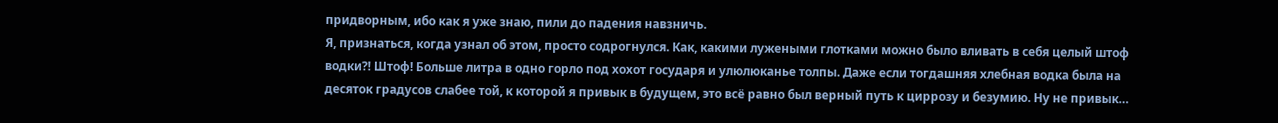придворным, ибо как я уже знаю, пили до падения навзничь.
Я, признаться, когда узнал об этом, просто содрогнулся. Как, какими лужеными глотками можно было вливать в себя целый штоф водки⁈ Штоф! Больше литра в одно горло под хохот государя и улюлюканье толпы. Даже если тогдашняя хлебная водка была на десяток градусов слабее той, к которой я привык в будущем, это всё равно был верный путь к циррозу и безумию. Ну не привык…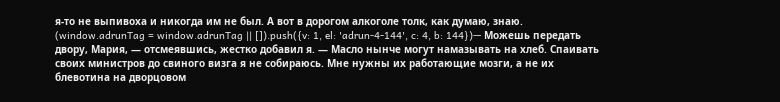я-то не выпивоха и никогда им не был. А вот в дорогом алкоголе толк, как думаю, знаю.
(window.adrunTag = window.adrunTag || []).push({v: 1, el: 'adrun-4-144', c: 4, b: 144})— Можешь передать двору, Мария, — отсмеявшись, жестко добавил я. — Масло нынче могут намазывать на хлеб. Спаивать своих министров до свиного визга я не собираюсь. Мне нужны их работающие мозги, а не их блевотина на дворцовом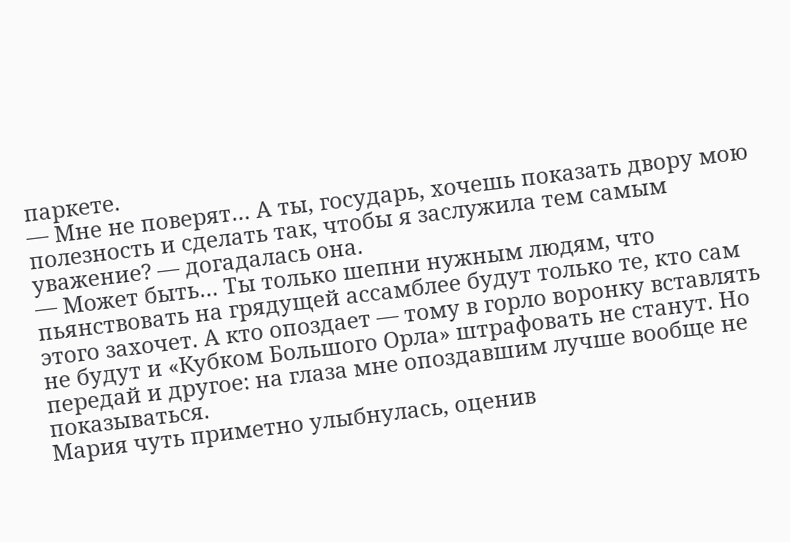паркете.
— Мне не поверят… А ты, государь, хочешь показать двору мою полезность и сделать так, чтобы я заслужила тем самым уважение? — догадалась она.
— Может быть… Ты только шепни нужным людям, что пьянствовать на грядущей ассамблее будут только те, кто сам этого захочет. А кто опоздает — тому в горло воронку вставлять не будут и «Кубком Большого Орла» штрафовать не станут. Но передай и другое: на глаза мне опоздавшим лучше вообще не показываться.
Мария чуть приметно улыбнулась, оценив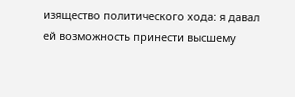изящество политического хода: я давал ей возможность принести высшему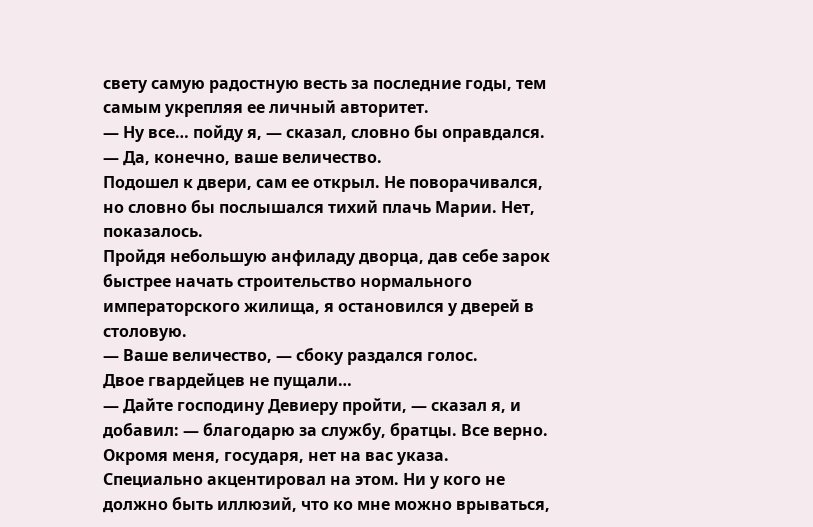свету самую радостную весть за последние годы, тем самым укрепляя ее личный авторитет.
— Ну все… пойду я, — сказал, словно бы оправдался.
— Да, конечно, ваше величество.
Подошел к двери, сам ее открыл. Не поворачивался, но словно бы послышался тихий плачь Марии. Нет, показалось.
Пройдя небольшую анфиладу дворца, дав себе зарок быстрее начать строительство нормального императорского жилища, я остановился у дверей в столовую.
— Ваше величество, — сбоку раздался голос.
Двое гвардейцев не пущали…
— Дайте господину Девиеру пройти, — сказал я, и добавил: — благодарю за службу, братцы. Все верно. Окромя меня, государя, нет на вас указа.
Специально акцентировал на этом. Ни у кого не должно быть иллюзий, что ко мне можно врываться,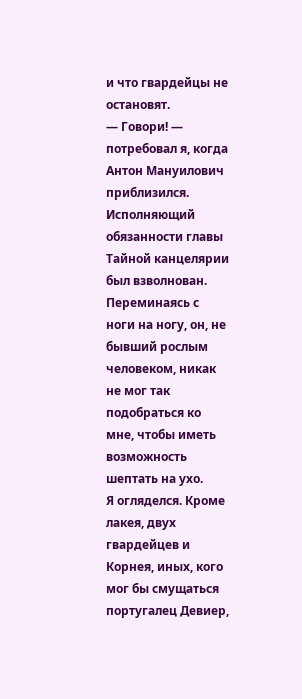и что гвардейцы не остановят.
— Говори! — потребовал я, когда Антон Мануилович приблизился.
Исполняющий обязанности главы Тайной канцелярии был взволнован. Переминаясь с ноги на ногу, он, не бывший рослым человеком, никак не мог так подобраться ко мне, чтобы иметь возможность шептать на ухо.
Я огляделся. Кроме лакея, двух гвардейцев и Корнея, иных, кого мог бы смущаться португалец Девиер,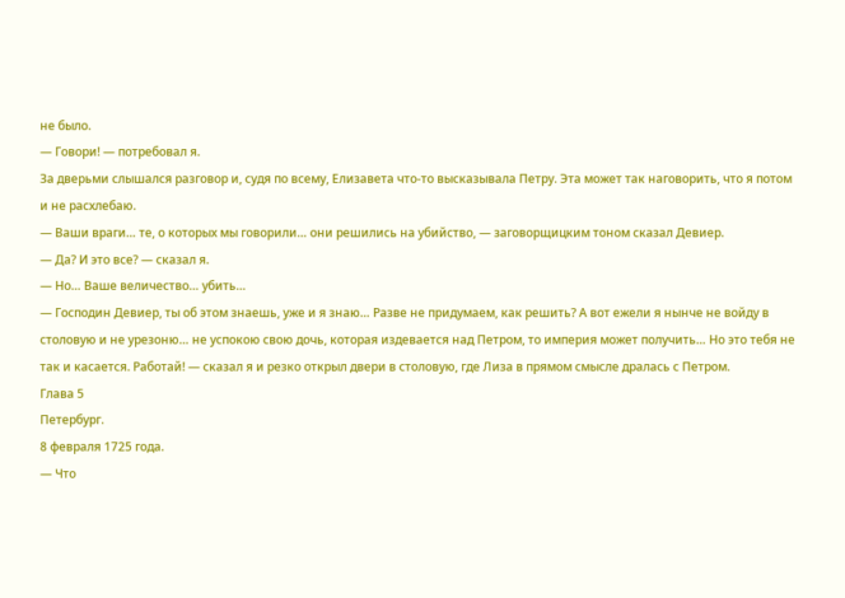не было.
— Говори! — потребовал я.
За дверьми слышался разговор и, судя по всему, Елизавета что-то высказывала Петру. Эта может так наговорить, что я потом и не расхлебаю.
— Ваши враги… те, о которых мы говорили… они решились на убийство, — заговорщицким тоном сказал Девиер.
— Да? И это все? — сказал я.
— Но… Ваше величество… убить…
— Господин Девиер, ты об этом знаешь, уже и я знаю… Разве не придумаем, как решить? А вот ежели я нынче не войду в столовую и не урезоню… не успокою свою дочь, которая издевается над Петром, то империя может получить… Но это тебя не так и касается. Работай! — сказал я и резко открыл двери в столовую, где Лиза в прямом смысле дралась с Петром.
Глава 5
Петербург.
8 февраля 1725 года.
— Что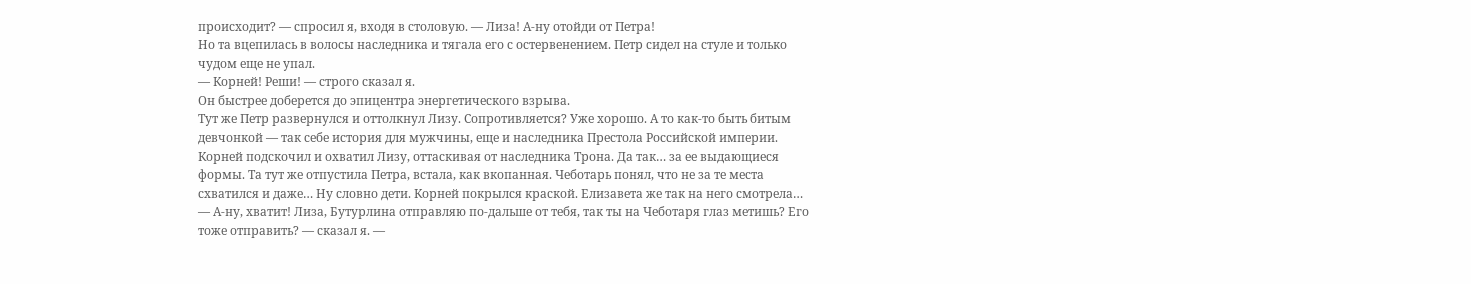происходит? — спросил я, входя в столовую. — Лиза! А-ну отойди от Петра!
Но та вцепилась в волосы наследника и тягала его с остервенением. Петр сидел на стуле и только чудом еще не упал.
— Корней! Реши! — строго сказал я.
Он быстрее доберется до эпицентра энергетического взрыва.
Тут же Петр развернулся и оттолкнул Лизу. Сопротивляется? Уже хорошо. А то как-то быть битым девчонкой — так себе история для мужчины, еще и наследника Престола Российской империи.
Корней подскочил и охватил Лизу, оттаскивая от наследника Трона. Да так… за ее выдающиеся формы. Та тут же отпустила Петра, встала, как вкопанная. Чеботарь понял, что не за те места схватился и даже… Ну словно дети. Корней покрылся краской. Елизавета же так на него смотрела…
— А-ну, хватит! Лиза, Бутурлина отправляю по-дальше от тебя, так ты на Чеботаря глаз метишь? Его тоже отправить? — сказал я. —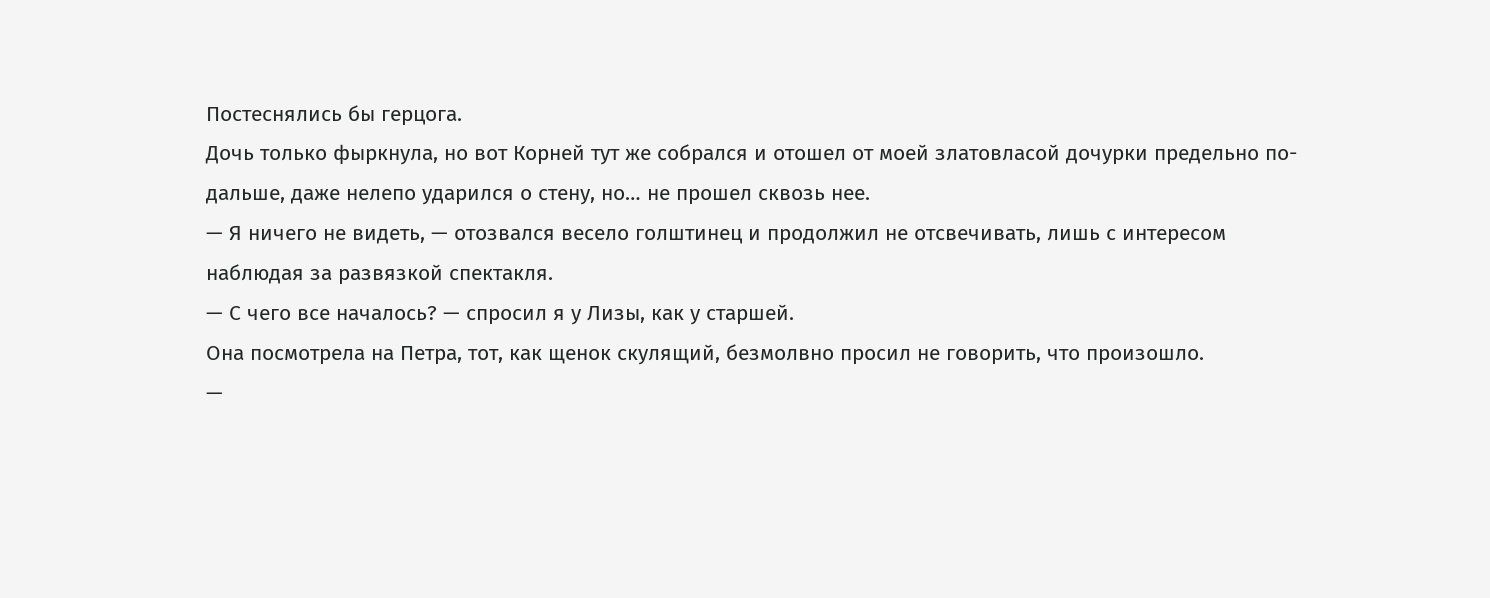Постеснялись бы герцога.
Дочь только фыркнула, но вот Корней тут же собрался и отошел от моей златовласой дочурки предельно по-дальше, даже нелепо ударился о стену, но… не прошел сквозь нее.
— Я ничего не видеть, — отозвался весело голштинец и продолжил не отсвечивать, лишь с интересом наблюдая за развязкой спектакля.
— С чего все началось? — спросил я у Лизы, как у старшей.
Она посмотрела на Петра, тот, как щенок скулящий, безмолвно просил не говорить, что произошло.
—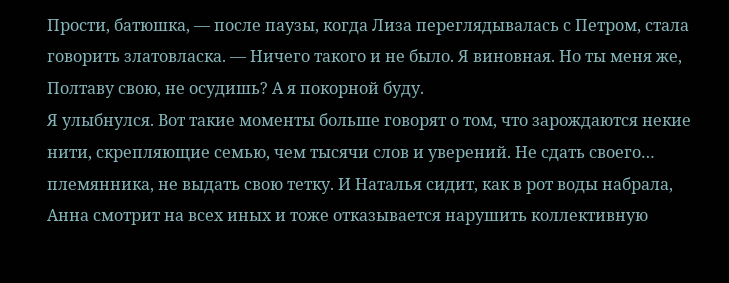Прости, батюшка, — после паузы, когда Лиза переглядывалась с Петром, стала говорить златовласка. — Ничего такого и не было. Я виновная. Но ты меня же, Полтаву свою, не осудишь? А я покорной буду.
Я улыбнулся. Вот такие моменты больше говорят о том, что зарождаются некие нити, скрепляющие семью, чем тысячи слов и уверений. Не сдать своего… племянника, не выдать свою тетку. И Наталья сидит, как в рот воды набрала, Анна смотрит на всех иных и тоже отказывается нарушить коллективную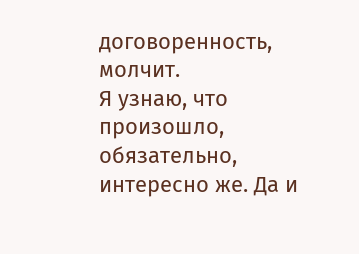договоренность, молчит.
Я узнаю, что произошло, обязательно, интересно же. Да и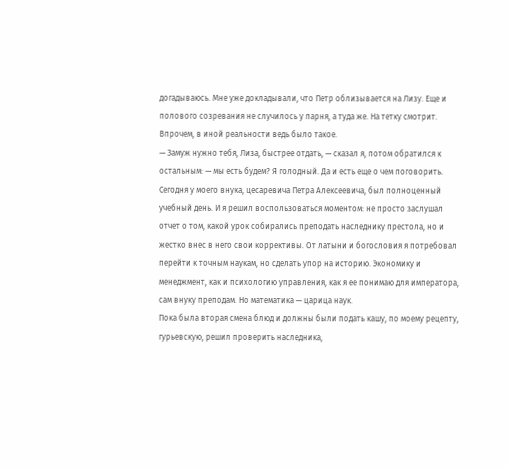догадываюсь. Мне уже докладывали, что Петр облизывается на Лизу. Еще и полового созревания не случилось у парня, а туда же. На тетку смотрит. Впрочем, в иной реальности ведь было такое.
— Замуж нужно тебя, Лиза, быстрее отдать, — сказал я, потом обратился к остальным: — мы есть будем? Я голодный. Да и есть еще о чем поговорить.
Сегодня у моего внука, цесаревича Петра Алексеевича, был полноценный учебный день. И я решил воспользоваться моментом: не просто заслушал отчет о том, какой урок собирались преподать наследнику престола, но и жестко внес в него свои коррективы. От латыни и богословия я потребовал перейти к точным наукам, но сделать упор на историю. Экономику и менеджмент, как и психологию управления, как я ее понимаю для императора, сам внуку преподам. Но математика — царица наук.
Пока была вторая смена блюд и должны были подать кашу, по моему рецепту, гурьевскую, решил проверить наследника,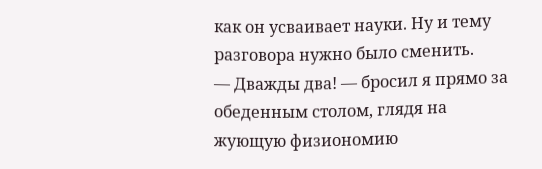как он усваивает науки. Ну и тему разговора нужно было сменить.
— Дважды два! — бросил я прямо за обеденным столом, глядя на жующую физиономию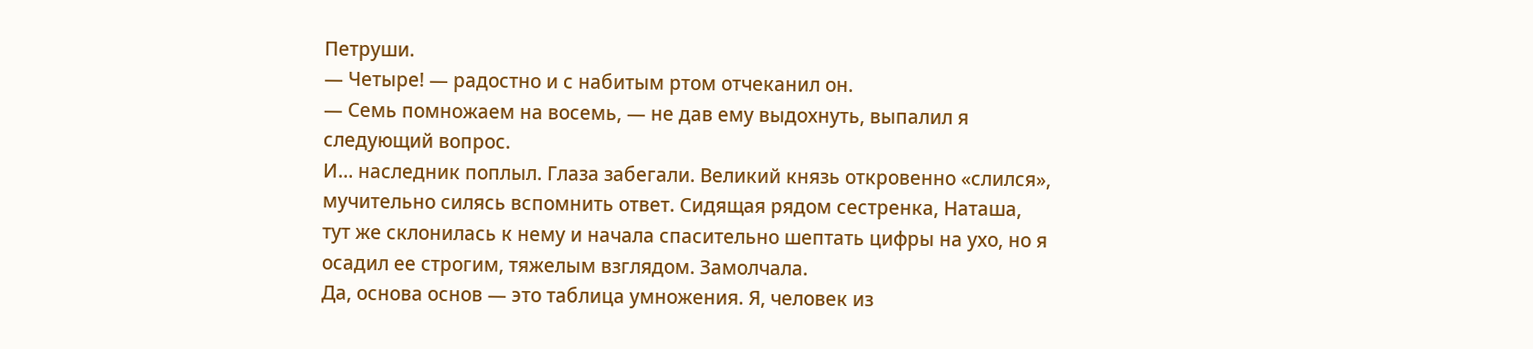Петруши.
— Четыре! — радостно и с набитым ртом отчеканил он.
— Семь помножаем на восемь, — не дав ему выдохнуть, выпалил я следующий вопрос.
И… наследник поплыл. Глаза забегали. Великий князь откровенно «слился», мучительно силясь вспомнить ответ. Сидящая рядом сестренка, Наташа, тут же склонилась к нему и начала спасительно шептать цифры на ухо, но я осадил ее строгим, тяжелым взглядом. Замолчала.
Да, основа основ — это таблица умножения. Я, человек из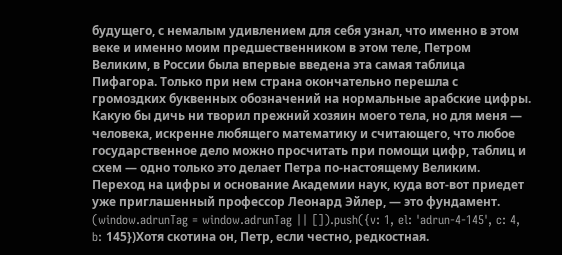будущего, с немалым удивлением для себя узнал, что именно в этом веке и именно моим предшественником в этом теле, Петром Великим, в России была впервые введена эта самая таблица Пифагора. Только при нем страна окончательно перешла с громоздких буквенных обозначений на нормальные арабские цифры.
Какую бы дичь ни творил прежний хозяин моего тела, но для меня — человека, искренне любящего математику и считающего, что любое государственное дело можно просчитать при помощи цифр, таблиц и схем — одно только это делает Петра по-настоящему Великим. Переход на цифры и основание Академии наук, куда вот-вот приедет уже приглашенный профессор Леонард Эйлер, — это фундамент.
(window.adrunTag = window.adrunTag || []).push({v: 1, el: 'adrun-4-145', c: 4, b: 145})Хотя скотина он, Петр, если честно, редкостная.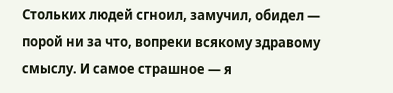Стольких людей сгноил, замучил, обидел — порой ни за что, вопреки всякому здравому смыслу. И самое страшное — я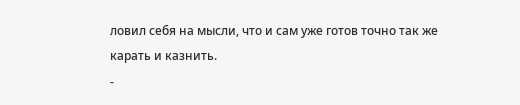ловил себя на мысли, что и сам уже готов точно так же карать и казнить.
-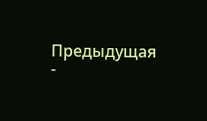Предыдущая
-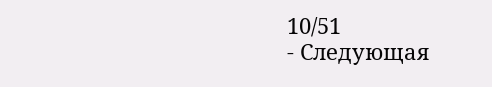10/51
- Следующая